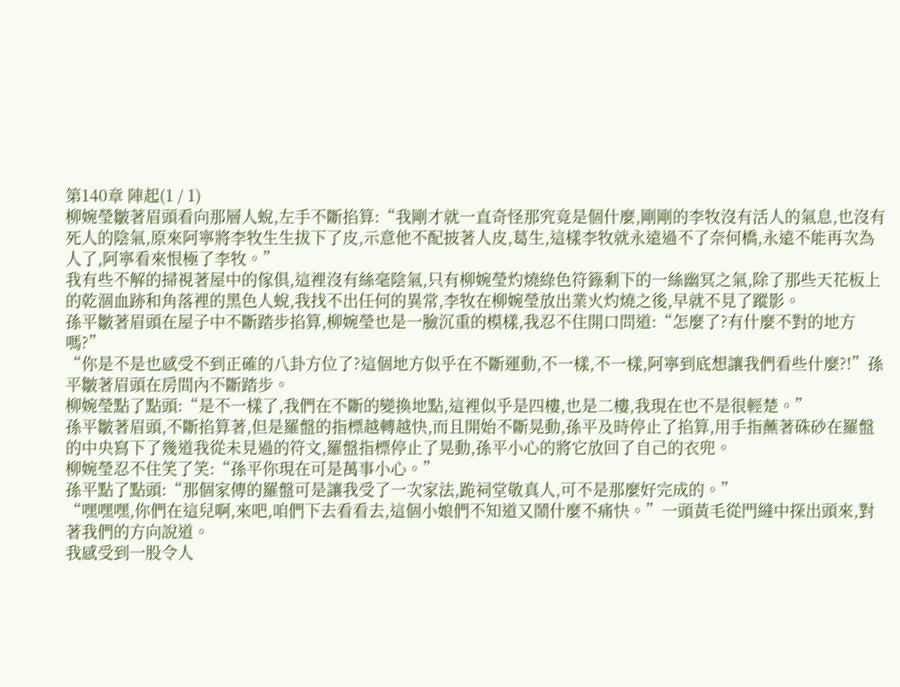第140章 陣起(1 / 1)
柳婉瑩皺著眉頭看向那層人蛻,左手不斷掐算:“我剛才就一直奇怪那究竟是個什麼,剛剛的李牧沒有活人的氣息,也沒有死人的陰氣,原來阿寧將李牧生生拔下了皮,示意他不配披著人皮,葛生,這樣李牧就永遠過不了奈何橋,永遠不能再次為人了,阿寧看來恨極了李牧。”
我有些不解的掃視著屋中的傢俱,這裡沒有絲毫陰氣,只有柳婉瑩灼燒綠色符籙剩下的一絲幽冥之氣,除了那些天花板上的乾涸血跡和角落裡的黑色人蛻,我找不出任何的異常,李牧在柳婉瑩放出業火灼燒之後,早就不見了蹤影。
孫平皺著眉頭在屋子中不斷踏步掐算,柳婉瑩也是一臉沉重的模樣,我忍不住開口問道:“怎麼了?有什麼不對的地方嗎?”
“你是不是也感受不到正確的八卦方位了?這個地方似乎在不斷運動,不一樣,不一樣,阿寧到底想讓我們看些什麼?!”孫平皺著眉頭在房間內不斷踏步。
柳婉瑩點了點頭:“是不一樣了,我們在不斷的變換地點,這裡似乎是四樓,也是二樓,我現在也不是很輕楚。”
孫平皺著眉頭,不斷掐算著,但是羅盤的指標越轉越快,而且開始不斷晃動,孫平及時停止了掐算,用手指蘸著硃砂在羅盤的中央寫下了幾道我從未見過的符文,羅盤指標停止了晃動,孫平小心的將它放回了自己的衣兜。
柳婉瑩忍不住笑了笑:“孫平你現在可是萬事小心。”
孫平點了點頭:“那個家傳的羅盤可是讓我受了一次家法,跪祠堂敬真人,可不是那麼好完成的。”
“嘿嘿嘿,你們在這兒啊,來吧,咱們下去看看去,這個小娘們不知道又鬧什麼不痛快。”一頭黃毛從門縫中探出頭來,對著我們的方向說道。
我感受到一股令人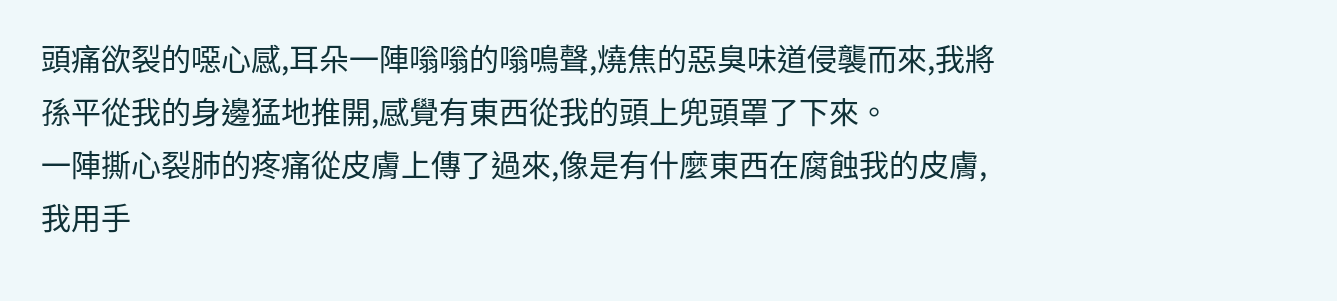頭痛欲裂的噁心感,耳朵一陣嗡嗡的嗡鳴聲,燒焦的惡臭味道侵襲而來,我將孫平從我的身邊猛地推開,感覺有東西從我的頭上兜頭罩了下來。
一陣撕心裂肺的疼痛從皮膚上傳了過來,像是有什麼東西在腐蝕我的皮膚,我用手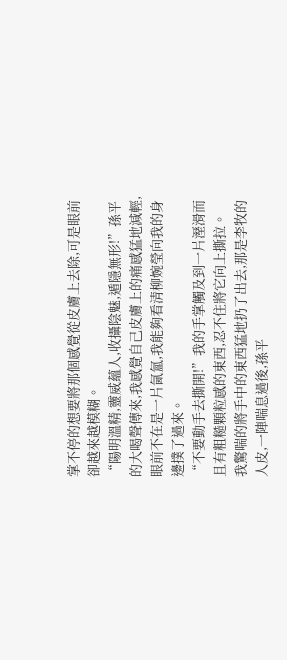掌不停的想要將那個感覺從皮膚上去除,可是眼前卻越來越模糊。
“陽明溫精,靈威蘊人,收攝陰魅,遁隱無形!”孫平的大喝聲傳來,我感覺自己皮膚上的痛感猛地減輕,眼前不在是一片氤氳,我能夠看清柳婉瑩向我的身邊撲了過來。
“不要動手去撕開!”我的手掌觸及到一片溼滑而且有粗糙顆粒感的東西,忍不住將它向上撕拉。
我驚喘的將手中的東西猛地扔了出去,那是李牧的人皮,一陣喘息過後,孫平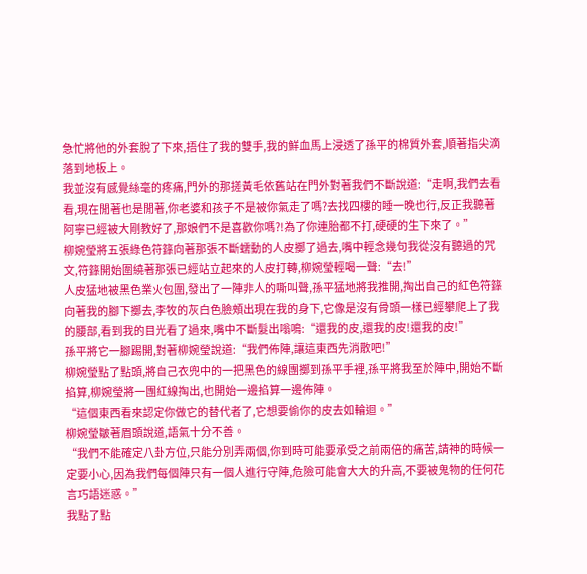急忙將他的外套脫了下來,捂住了我的雙手,我的鮮血馬上浸透了孫平的棉質外套,順著指尖滴落到地板上。
我並沒有感覺絲毫的疼痛,門外的那搓黃毛依舊站在門外對著我們不斷說道:“走啊,我們去看看,現在閒著也是閒著,你老婆和孩子不是被你氣走了嗎?去找四樓的睡一晚也行,反正我聽著阿寧已經被大剛教好了,那娘們不是喜歡你嗎?!為了你連胎都不打,硬硬的生下來了。”
柳婉瑩將五張綠色符籙向著那張不斷蠕動的人皮擲了過去,嘴中輕念幾句我從沒有聽過的咒文,符籙開始圍繞著那張已經站立起來的人皮打轉,柳婉瑩輕喝一聲:“去!”
人皮猛地被黑色業火包圍,發出了一陣非人的嘶叫聲,孫平猛地將我推開,掏出自己的紅色符籙向著我的腳下擲去,李牧的灰白色臉頰出現在我的身下,它像是沒有骨頭一樣已經攀爬上了我的腰部,看到我的目光看了過來,嘴中不斷髮出嗡鳴:“還我的皮,還我的皮!還我的皮!”
孫平將它一腳踢開,對著柳婉瑩說道:“我們佈陣,讓這東西先消散吧!”
柳婉瑩點了點頭,將自己衣兜中的一把黑色的線團擲到孫平手裡,孫平將我至於陣中,開始不斷掐算,柳婉瑩將一團紅線掏出,也開始一邊掐算一邊佈陣。
“這個東西看來認定你做它的替代者了,它想要偷你的皮去如輪迴。”
柳婉瑩皺著眉頭說道,語氣十分不善。
“我們不能確定八卦方位,只能分別弄兩個,你到時可能要承受之前兩倍的痛苦,請神的時候一定要小心,因為我們每個陣只有一個人進行守陣,危險可能會大大的升高,不要被鬼物的任何花言巧語迷惑。”
我點了點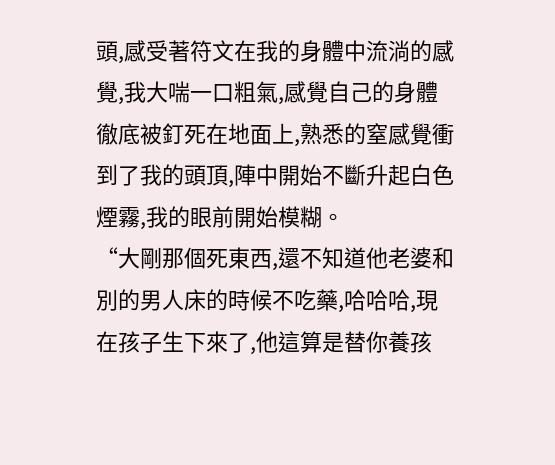頭,感受著符文在我的身體中流淌的感覺,我大喘一口粗氣,感覺自己的身體徹底被釘死在地面上,熟悉的窒感覺衝到了我的頭頂,陣中開始不斷升起白色煙霧,我的眼前開始模糊。
“大剛那個死東西,還不知道他老婆和別的男人床的時候不吃藥,哈哈哈,現在孩子生下來了,他這算是替你養孩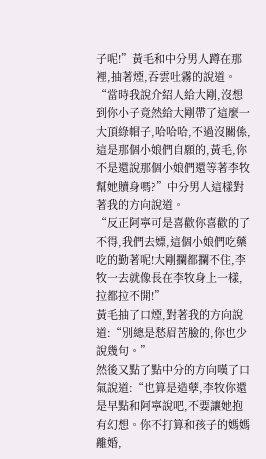子呢!”黃毛和中分男人蹲在那裡,抽著煙,吞雲吐霧的說道。
“當時我說介紹人給大剛,沒想到你小子竟然給大剛帶了這麼一大頂綠帽子,哈哈哈,不過沒關係,這是那個小娘們自願的,黃毛,你不是還說那個小娘們還等著李牧幫她贖身嗎?”中分男人這樣對著我的方向說道。
“反正阿寧可是喜歡你喜歡的了不得,我們去嫖,這個小娘們吃藥吃的勤著呢!大剛攔都攔不住,李牧一去就像長在李牧身上一樣,拉都拉不開!”
黃毛抽了口煙,對著我的方向說道:“別總是愁眉苦臉的,你也少說幾句。”
然後又點了點中分的方向嘆了口氣說道:“也算是造孽,李牧你還是早點和阿寧說吧,不要讓她抱有幻想。你不打算和孩子的媽媽離婚,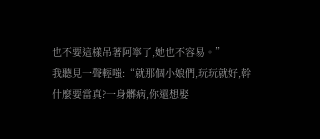也不要這樣吊著阿寧了,她也不容易。”
我聽見一聲輕嗤:“就那個小娘們,玩玩就好,幹什麼要當真?一身髒病,你還想娶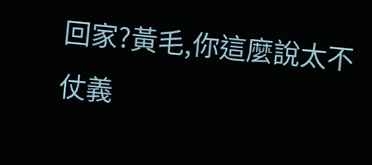回家?黃毛,你這麼說太不仗義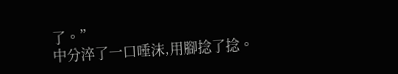了。”
中分淬了一口唾沫,用腳捻了捻。